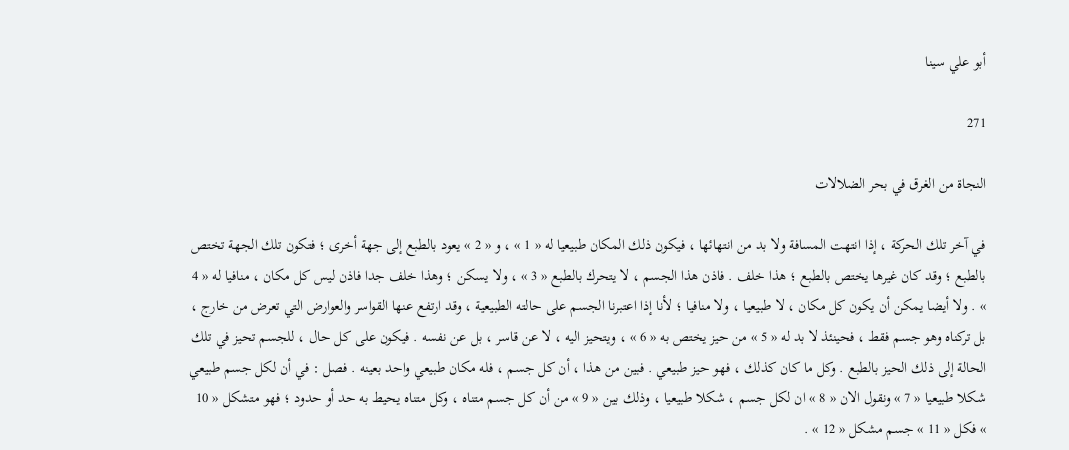أبو علي سينا

271

النجاة من الغرق في بحر الضلالات

في آخر تلك الحركة ، إذا انتهت المسافة ولا بد من انتهائها ، فيكون ذلك المكان طبيعيا له « 1 » ، و « 2 » يعود بالطبع إلى جهة أخرى ؛ فتكون تلك الجهة تختص بالطبع ؛ وقد كان غيرها يختص بالطبع ؛ هذا خلف . فاذن هذا الجسم ، لا يتحرك بالطبع « 3 » ، ولا يسكن ؛ وهذا خلف جدا فاذن ليس كل مكان ، منافيا له « 4 » . ولا أيضا يمكن أن يكون كل مكان ، لا طبيعيا ، ولا منافيا ؛ لأنا إذا اعتبرنا الجسم على حالته الطبيعية ، وقد ارتفع عنها القواسر والعوارض التي تعرض من خارج ، بل تركناه وهو جسم فقط ، فحينئذ لا بد له « 5 » من حيز يختص به « 6 » ، ويتحيز اليه ، لا عن قاسر ، بل عن نفسه . فيكون على كل حال ، للجسم تحيز في تلك الحالة إلى ذلك الحيز بالطبع . وكل ما كان كذلك ، فهو حيز طبيعي . فبين من هذا ، أن كل جسم ، فله مكان طبيعي واحد بعينه . فصل : في أن لكل جسم طبيعي شكلا طبيعيا « 7 » ونقول الان « 8 » ان لكل جسم ، شكلا طبيعيا ، وذلك بين « 9 » من أن كل جسم متناه ، وكل متناه يحيط به حد أو حدود ؛ فهو متشكل « 10 » فكل « 11 » جسم مشكل « 12 » .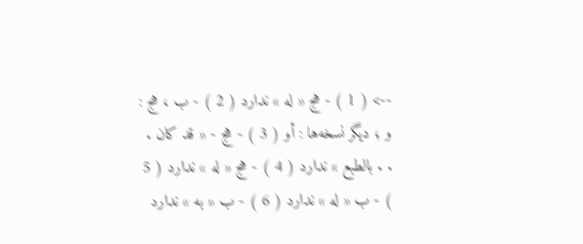--> ( 1 ) - هج « له » ندارد ( 2 ) - ب ، هج : و ؛ ديگر نسخه‌ها : أو ( 3 ) - هج - « قد كان . . . بالطبع » ندارد ( 4 ) - هج « له » ندارد ( 5 ) - ب « له » ندارد ( 6 ) - ب « به » ندارد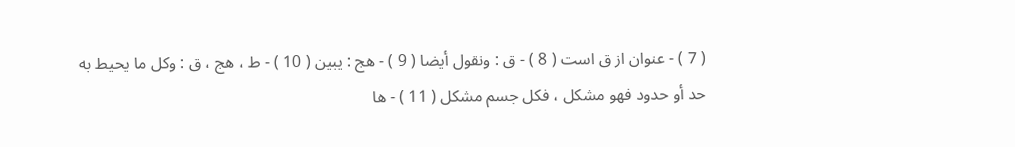( 7 ) - عنوان از ق است ( 8 ) - ق : ونقول أيضا ( 9 ) - هج : يبين ( 10 ) - ط ، هج ، ق : وكل ما يحيط به حد أو حدود فهو مشكل ، فكل جسم مشكل ( 11 ) - ها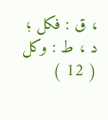، ق : فكل ؛ د ، ط : وكل ( 12 )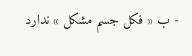- ب « فكل جسم مشكل » ندارد